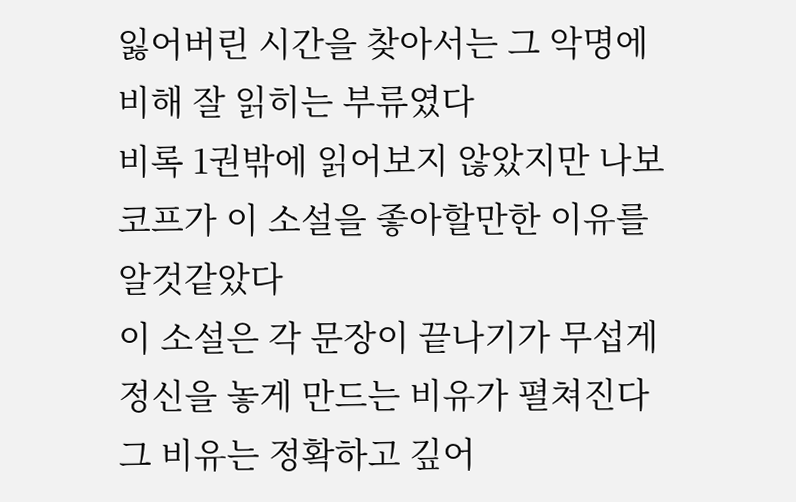잃어버린 시간을 찾아서는 그 악명에 비해 잘 읽히는 부류였다
비록 1권밖에 읽어보지 않았지만 나보코프가 이 소설을 좋아할만한 이유를 알것같았다
이 소설은 각 문장이 끝나기가 무섭게 정신을 놓게 만드는 비유가 펼쳐진다
그 비유는 정확하고 깊어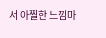서 아찔한 느낌마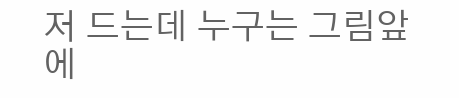저 드는데 누구는 그림앞에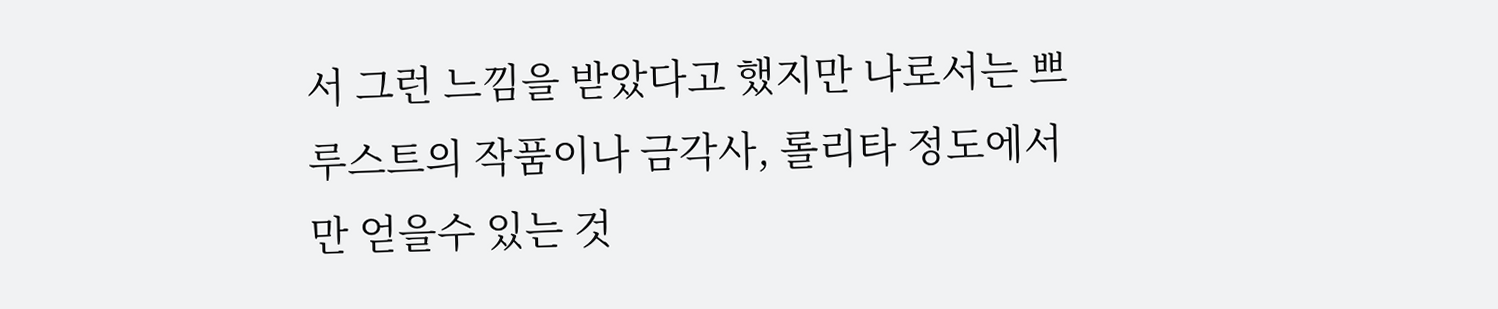서 그런 느낌을 받았다고 했지만 나로서는 쁘루스트의 작품이나 금각사, 롤리타 정도에서만 얻을수 있는 것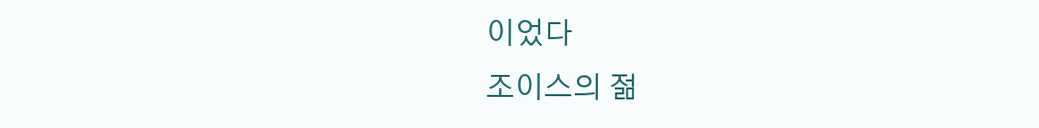이었다
조이스의 젊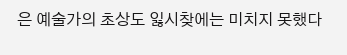은 예술가의 초상도 잃시찾에는 미치지 못했다